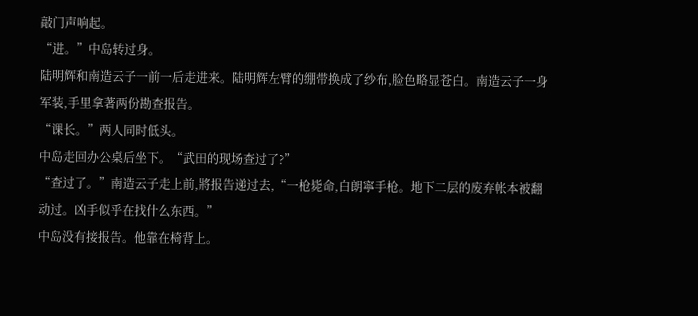敲门声响起。
“进。”中岛转过身。
陆明辉和南造云子一前一后走进来。陆明辉左臂的绷带换成了纱布,脸色略显苍白。南造云子一身军装,手里拿著两份勘查报告。
“课长。”两人同时低头。
中岛走回办公桌后坐下。“武田的现场查过了?”
“查过了。”南造云子走上前,將报告递过去,“一枪毙命,白朗寧手枪。地下二层的废弃帐本被翻动过。凶手似乎在找什么东西。”
中岛没有接报告。他靠在椅背上。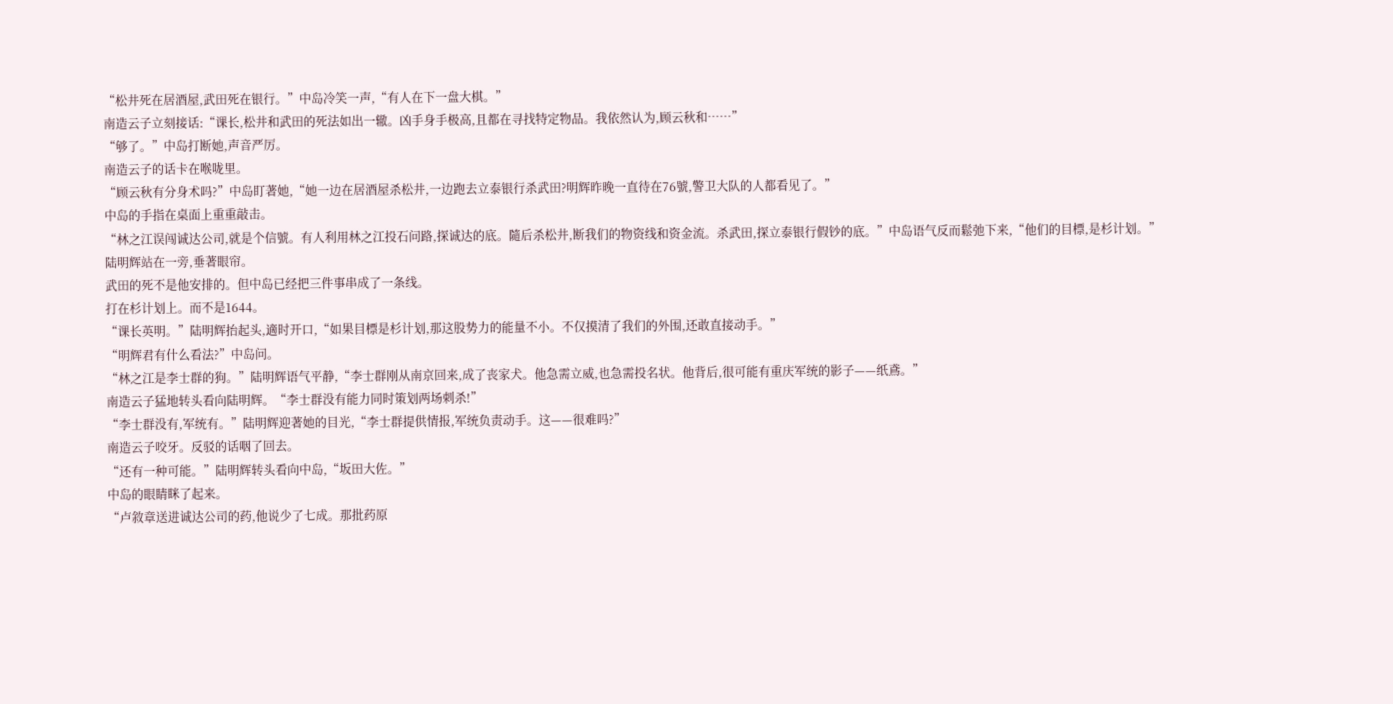“松井死在居酒屋,武田死在银行。”中岛冷笑一声,“有人在下一盘大棋。”
南造云子立刻接话:“课长,松井和武田的死法如出一辙。凶手身手极高,且都在寻找特定物品。我依然认为,顾云秋和……”
“够了。”中岛打断她,声音严厉。
南造云子的话卡在喉咙里。
“顾云秋有分身术吗?”中岛盯著她,“她一边在居酒屋杀松井,一边跑去立泰银行杀武田?明辉昨晚一直待在76號,警卫大队的人都看见了。”
中岛的手指在桌面上重重敲击。
“林之江误闯诚达公司,就是个信號。有人利用林之江投石问路,探诚达的底。隨后杀松井,断我们的物资线和资金流。杀武田,探立泰银行假钞的底。”中岛语气反而鬆弛下来,“他们的目標,是杉计划。”
陆明辉站在一旁,垂著眼帘。
武田的死不是他安排的。但中岛已经把三件事串成了一条线。
打在杉计划上。而不是1644。
“课长英明。”陆明辉抬起头,適时开口,“如果目標是杉计划,那这股势力的能量不小。不仅摸清了我们的外围,还敢直接动手。”
“明辉君有什么看法?”中岛问。
“林之江是李士群的狗。”陆明辉语气平静,“李士群刚从南京回来,成了丧家犬。他急需立威,也急需投名状。他背后,很可能有重庆军统的影子——纸鳶。”
南造云子猛地转头看向陆明辉。“李士群没有能力同时策划两场刺杀!”
“李士群没有,军统有。”陆明辉迎著她的目光,“李士群提供情报,军统负责动手。这——很难吗?”
南造云子咬牙。反驳的话咽了回去。
“还有一种可能。”陆明辉转头看向中岛,“坂田大佐。”
中岛的眼睛眯了起来。
“卢敘章送进诚达公司的药,他说少了七成。那批药原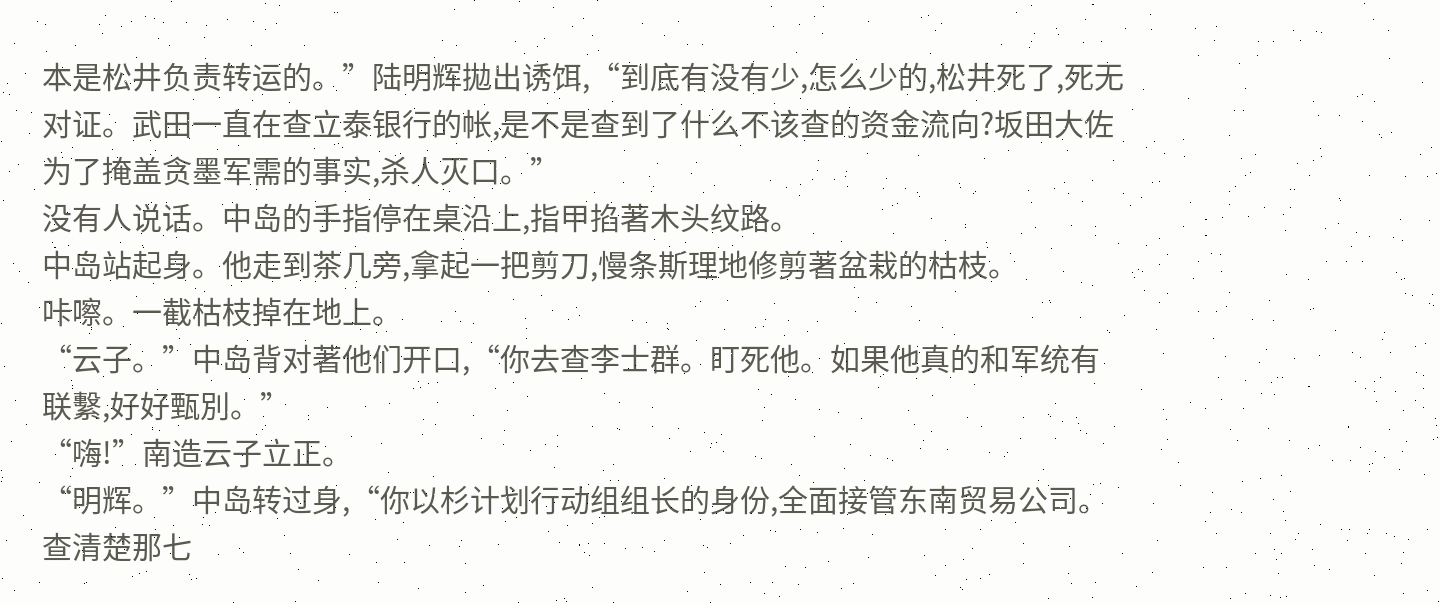本是松井负责转运的。”陆明辉拋出诱饵,“到底有没有少,怎么少的,松井死了,死无对证。武田一直在查立泰银行的帐,是不是查到了什么不该查的资金流向?坂田大佐为了掩盖贪墨军需的事实,杀人灭口。”
没有人说话。中岛的手指停在桌沿上,指甲掐著木头纹路。
中岛站起身。他走到茶几旁,拿起一把剪刀,慢条斯理地修剪著盆栽的枯枝。
咔嚓。一截枯枝掉在地上。
“云子。”中岛背对著他们开口,“你去查李士群。盯死他。如果他真的和军统有联繫,好好甄別。”
“嗨!”南造云子立正。
“明辉。”中岛转过身,“你以杉计划行动组组长的身份,全面接管东南贸易公司。查清楚那七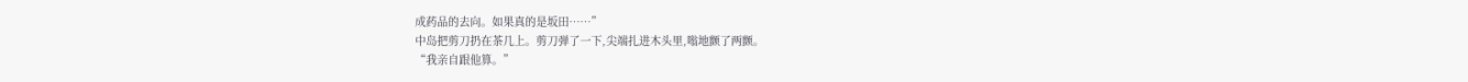成药品的去向。如果真的是坂田……”
中岛把剪刀扔在茶几上。剪刀弹了一下,尖端扎进木头里,嗡地颤了两颤。
“我亲自跟他算。”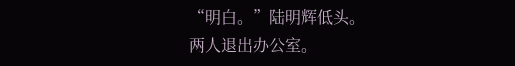“明白。”陆明辉低头。
两人退出办公室。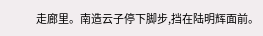走廊里。南造云子停下脚步,挡在陆明辉面前。